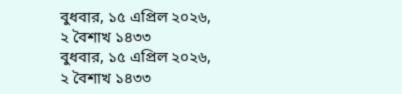বুধবার, ১৫ এপ্রিল ২০২৬, ২ বৈশাখ ১৪৩৩
বুধবার, ১৫ এপ্রিল ২০২৬, ২ বৈশাখ ১৪৩৩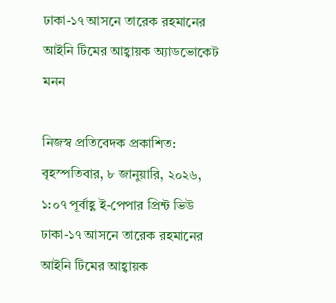ঢাকা-১৭ আসনে তারেক রহমানের আইনি টিমের আহ্বায়ক অ্যাডভোকেট মনন

নিজস্ব প্রতিবেদক প্রকাশিত: বৃহস্পতিবার, ৮ জানুয়ারি, ২০২৬, ১:০৭ পূর্বাহ্ণ ই-পেপার প্রিন্ট ভিউ
ঢাকা-১৭ আসনে তারেক রহমানের আইনি টিমের আহ্বায়ক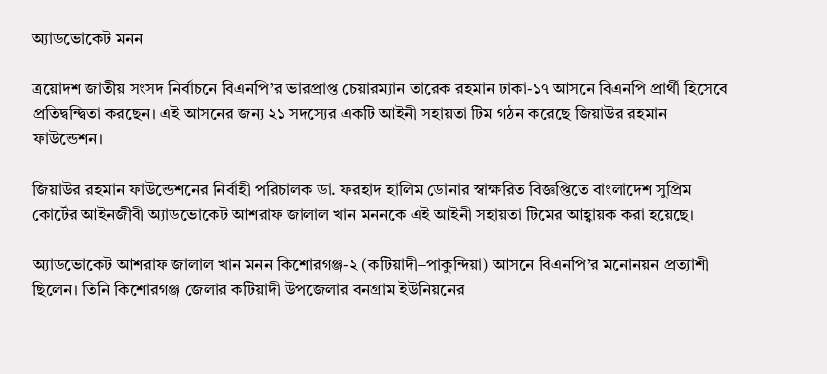অ্যাডভোকেট মনন

ত্রয়োদশ জাতীয় সংসদ নির্বাচনে বিএনপি’র ভারপ্রাপ্ত চেয়ারম্যান তারেক রহমান ঢাকা-১৭ আসনে বিএনপি প্রার্থী হিসেবে প্রতিদ্বন্দ্বিতা করছেন। এই আসনের জন্য ২১ সদস্যের একটি আইনী সহায়তা টিম গঠন করেছে জিয়াউর রহমান ফাউন্ডেশন।

জিয়াউর রহমান ফাউন্ডেশনের নির্বাহী পরিচালক ডা. ফরহাদ হালিম ডোনার স্বাক্ষরিত বিজ্ঞপ্তিতে বাংলাদেশ সুপ্রিম কোর্টের আইনজীবী অ্যাডভোকেট আশরাফ জালাল খান মননকে এই আইনী সহায়তা টিমের আহ্বায়ক করা হয়েছে।

অ্যাডভোকেট আশরাফ জালাল খান মনন কিশোরগঞ্জ-২ (কটিয়াদী–পাকুন্দিয়া) আসনে বিএনপি’র মনোনয়ন প্রত্যাশী ছিলেন। তিনি কিশোরগঞ্জ জেলার কটিয়াদী উপজেলার বনগ্রাম ইউনিয়নের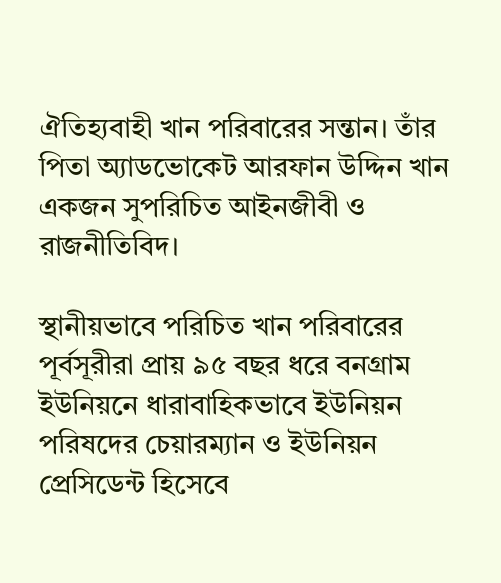ঐতিহ্যবাহী খান পরিবারের সন্তান। তাঁর পিতা অ্যাডভোকেট আরফান উদ্দিন খান একজন সুপরিচিত আইনজীবী ও রাজনীতিবিদ।

স্থানীয়ভাবে পরিচিত খান পরিবারের পূর্বসূরীরা প্রায় ৯৫ বছর ধরে বনগ্রাম ইউনিয়নে ধারাবাহিকভাবে ইউনিয়ন পরিষদের চেয়ারম্যান ও ইউনিয়ন প্রেসিডেন্ট হিসেবে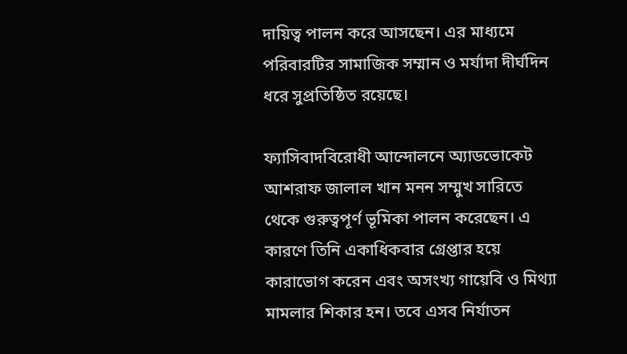দায়িত্ব পালন করে আসছেন। এর মাধ্যমে পরিবারটির সামাজিক সম্মান ও মর্যাদা দীর্ঘদিন ধরে সুপ্রতিষ্ঠিত রয়েছে।

ফ্যাসিবাদবিরোধী আন্দোলনে অ্যাডভোকেট আশরাফ জালাল খান মনন সম্মুখ সারিতে থেকে গুরুত্বপূর্ণ ভূমিকা পালন করেছেন। এ কারণে তিনি একাধিকবার গ্রেপ্তার হয়ে কারাভোগ করেন এবং অসংখ্য গায়েবি ও মিথ্যা মামলার শিকার হন। তবে এসব নির্যাতন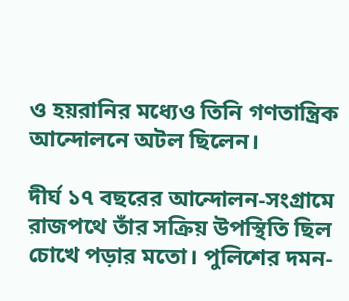ও হয়রানির মধ্যেও তিনি গণতান্ত্রিক আন্দোলনে অটল ছিলেন।

দীর্ঘ ১৭ বছরের আন্দোলন-সংগ্রামে রাজপথে তাঁর সক্রিয় উপস্থিতি ছিল চোখে পড়ার মতো। পুলিশের দমন-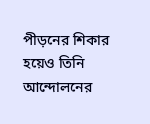পীড়নের শিকার হয়েও তিনি আন্দোলনের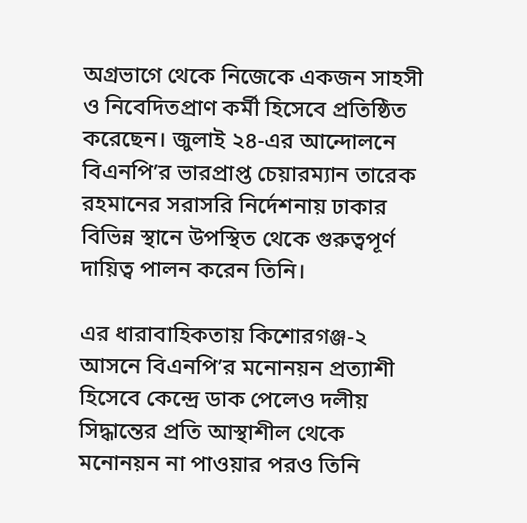অগ্রভাগে থেকে নিজেকে একজন সাহসী ও নিবেদিতপ্রাণ কর্মী হিসেবে প্রতিষ্ঠিত করেছেন। জুলাই ২৪-এর আন্দোলনে বিএনপি’র ভারপ্রাপ্ত চেয়ারম্যান তারেক রহমানের সরাসরি নির্দেশনায় ঢাকার বিভিন্ন স্থানে উপস্থিত থেকে গুরুত্বপূর্ণ দায়িত্ব পালন করেন তিনি।

এর ধারাবাহিকতায় কিশোরগঞ্জ-২ আসনে বিএনপি’র মনোনয়ন প্রত্যাশী হিসেবে কেন্দ্রে ডাক পেলেও দলীয় সিদ্ধান্তের প্রতি আস্থাশীল থেকে মনোনয়ন না পাওয়ার পরও তিনি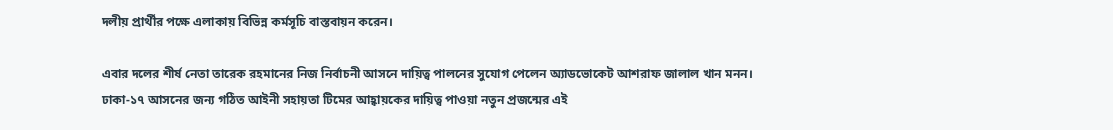দলীয় প্রার্থীর পক্ষে এলাকায় বিভিন্ন কর্মসূচি বাস্তবায়ন করেন।

এবার দলের শীর্ষ নেতা তারেক রহমানের নিজ নির্বাচনী আসনে দায়িত্ব পালনের সুযোগ পেলেন অ্যাডভোকেট আশরাফ জালাল খান মনন। ঢাকা-১৭ আসনের জন্য গঠিত আইনী সহায়তা টিমের আহ্বায়কের দায়িত্ব পাওয়া নতুন প্রজন্মের এই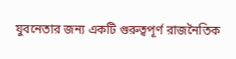যুবনেতার জন্য একটি গুরুত্বপূর্ণ রাজনৈতিক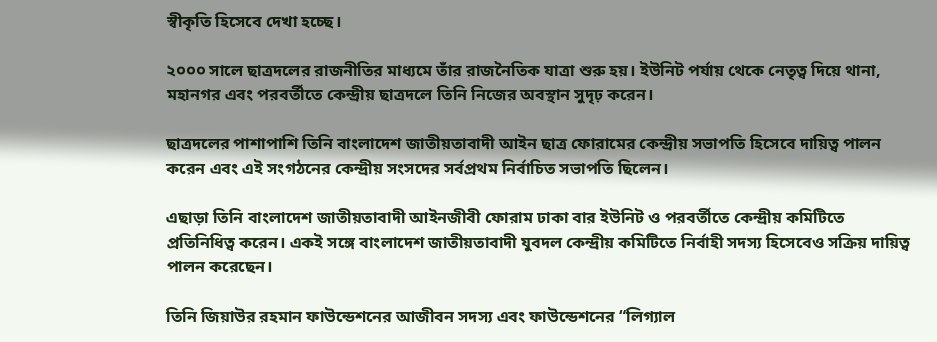স্বীকৃতি হিসেবে দেখা হচ্ছে।

২০০০ সালে ছাত্রদলের রাজনীতির মাধ্যমে তাঁর রাজনৈতিক যাত্রা শুরু হয়। ইউনিট পর্যায় থেকে নেতৃত্ব দিয়ে থানা, মহানগর এবং পরবর্তীতে কেন্দ্রীয় ছাত্রদলে তিনি নিজের অবস্থান সুদৃঢ় করেন।

ছাত্রদলের পাশাপাশি তিনি বাংলাদেশ জাতীয়তাবাদী আইন ছাত্র ফোরামের কেন্দ্রীয় সভাপতি হিসেবে দায়িত্ব পালন করেন এবং এই সংগঠনের কেন্দ্রীয় সংসদের সর্বপ্রথম নির্বাচিত সভাপতি ছিলেন।

এছাড়া তিনি বাংলাদেশ জাতীয়তাবাদী আইনজীবী ফোরাম ঢাকা বার ইউনিট ও পরবর্তীতে কেন্দ্রীয় কমিটিতে প্রতিনিধিত্ব করেন। একই সঙ্গে বাংলাদেশ জাতীয়তাবাদী যুবদল কেন্দ্রীয় কমিটিতে নির্বাহী সদস্য হিসেবেও সক্রিয় দায়িত্ব পালন করেছেন।

তিনি জিয়াউর রহমান ফাউন্ডেশনের আজীবন সদস্য এবং ফাউন্ডেশনের “লিগ্যাল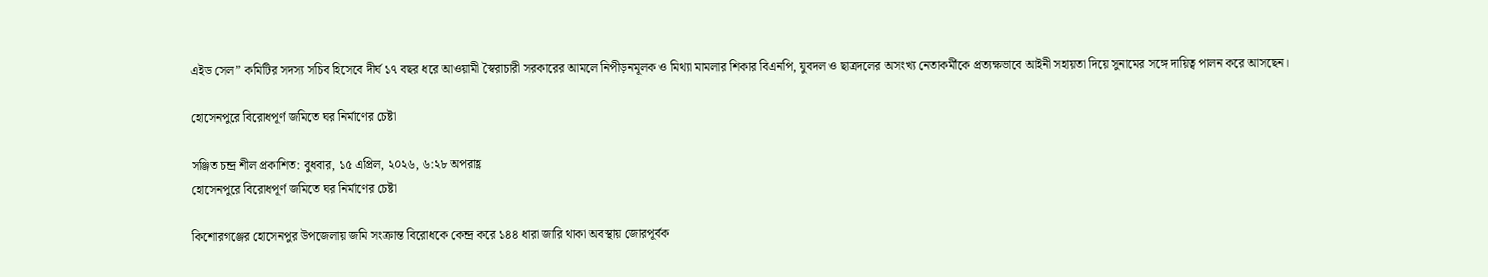এইড সেল” কমিটির সদস্য সচিব হিসেবে দীর্ঘ ১৭ বছর ধরে আওয়ামী স্বৈরাচারী সরকারের আমলে নিপীড়নমূলক ও মিথ্যা মামলার শিকার বিএনপি, যুবদল ও ছাত্রদলের অসংখ্য নেতাকর্মীকে প্রত্যক্ষভাবে আইনী সহায়তা দিয়ে সুনামের সঙ্গে দায়িত্ব পালন করে আসছেন।

হোসেনপুরে বিরোধপূর্ণ জমিতে ঘর নির্মাণের চেষ্টা

সঞ্জিত চন্দ্র শীল প্রকাশিত: বুধবার, ১৫ এপ্রিল, ২০২৬, ৬:২৮ অপরাহ্ণ
হোসেনপুরে বিরোধপূর্ণ জমিতে ঘর নির্মাণের চেষ্টা

কিশোরগঞ্জের হোসেনপুর উপজেলায় জমি সংক্রান্ত বিরোধকে কেন্দ্র করে ১৪৪ ধারা জারি থাকা অবস্থায় জোরপূর্বক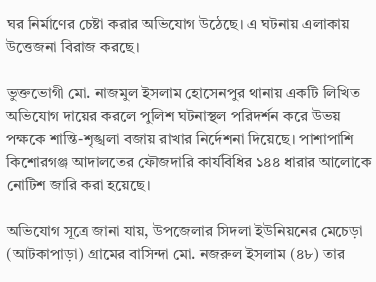ঘর নির্মাণের চেষ্টা করার অভিযোগ উঠেছে। এ ঘটনায় এলাকায় উত্তেজনা বিরাজ করছে।

ভুক্তভোগী মো. নাজমুল ইসলাম হোসেনপুর থানায় একটি লিখিত অভিযোগ দায়ের করলে পুলিশ ঘটনাস্থল পরিদর্শন করে উভয় পক্ষকে শান্তি-শৃঙ্খলা বজায় রাখার নির্দেশনা দিয়েছে। পাশাপাশি কিশোরগঞ্জ আদালতের ফৌজদারি কার্যবিধির ১৪৪ ধারার আলোকে নোটিশ জারি করা হয়েছে।

অভিযোগ সূত্রে জানা যায়, উপজেলার সিদলা ইউনিয়নের মেচেড়া (আটকাপাড়া) গ্রামের বাসিন্দা মো. নজরুল ইসলাম (৪৮) তার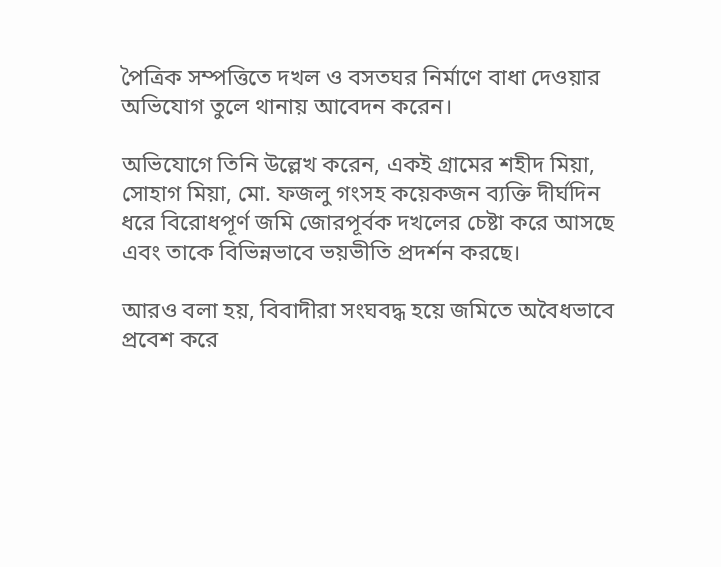পৈত্রিক সম্পত্তিতে দখল ও বসতঘর নির্মাণে বাধা দেওয়ার অভিযোগ তুলে থানায় আবেদন করেন।

অভিযোগে তিনি উল্লেখ করেন, একই গ্রামের শহীদ মিয়া, সোহাগ মিয়া, মো. ফজলু গংসহ কয়েকজন ব্যক্তি দীর্ঘদিন ধরে বিরোধপূর্ণ জমি জোরপূর্বক দখলের চেষ্টা করে আসছে এবং তাকে বিভিন্নভাবে ভয়ভীতি প্রদর্শন করছে।

আরও বলা হয়, বিবাদীরা সংঘবদ্ধ হয়ে জমিতে অবৈধভাবে প্রবেশ করে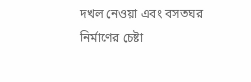দখল নেওয়া এবং বসতঘর নির্মাণের চেষ্টা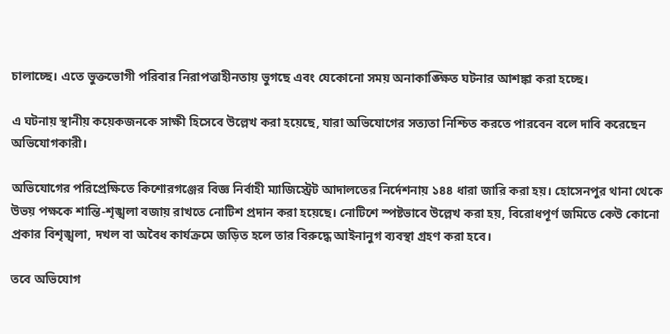চালাচ্ছে। এতে ভুক্তভোগী পরিবার নিরাপত্তাহীনতায় ভুগছে এবং যেকোনো সময় অনাকাঙ্ক্ষিত ঘটনার আশঙ্কা করা হচ্ছে।

এ ঘটনায় স্থানীয় কয়েকজনকে সাক্ষী হিসেবে উল্লেখ করা হয়েছে, যারা অভিযোগের সত্যতা নিশ্চিত করতে পারবেন বলে দাবি করেছেন অভিযোগকারী।

অভিযোগের পরিপ্রেক্ষিতে কিশোরগঞ্জের বিজ্ঞ নির্বাহী ম্যাজিস্ট্রেট আদালতের নির্দেশনায় ১৪৪ ধারা জারি করা হয়। হোসেনপুর থানা থেকে উভয় পক্ষকে শান্তি-শৃঙ্খলা বজায় রাখতে নোটিশ প্রদান করা হয়েছে। নোটিশে স্পষ্টভাবে উল্লেখ করা হয়, বিরোধপূর্ণ জমিতে কেউ কোনো প্রকার বিশৃঙ্খলা, দখল বা অবৈধ কার্যক্রমে জড়িত হলে তার বিরুদ্ধে আইনানুগ ব্যবস্থা গ্রহণ করা হবে।

তবে অভিযোগ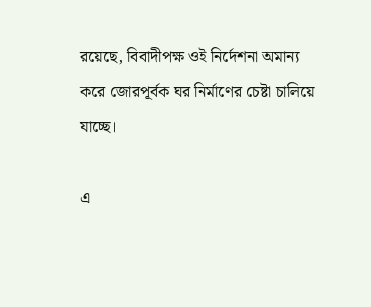রয়েছে, বিবাদীপক্ষ ওই নির্দেশনা অমান্য করে জোরপূর্বক ঘর নির্মাণের চেষ্টা চালিয়ে যাচ্ছে।

এ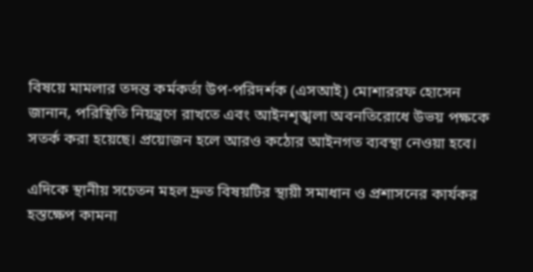বিষয়ে মামলার তদন্ত কর্মকর্তা উপ-পরিদর্শক (এসআই) মোশাররফ হোসেন জানান, পরিস্থিতি নিয়ন্ত্রণে রাখতে এবং আইনশৃঙ্খলা অবনতিরোধে উভয় পক্ষকে সতর্ক করা হয়েছে। প্রয়োজন হলে আরও কঠোর আইনগত ব্যবস্থা নেওয়া হবে।

এদিকে স্থানীয় সচেতন মহল দ্রুত বিষয়টির স্থায়ী সমাধান ও প্রশাসনের কার্যকর হস্তক্ষেপ কামনা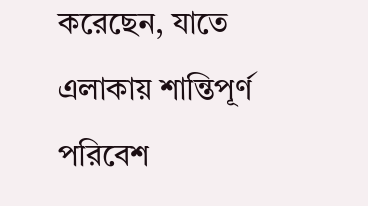করেছেন, যাতে এলাকায় শান্তিপূর্ণ পরিবেশ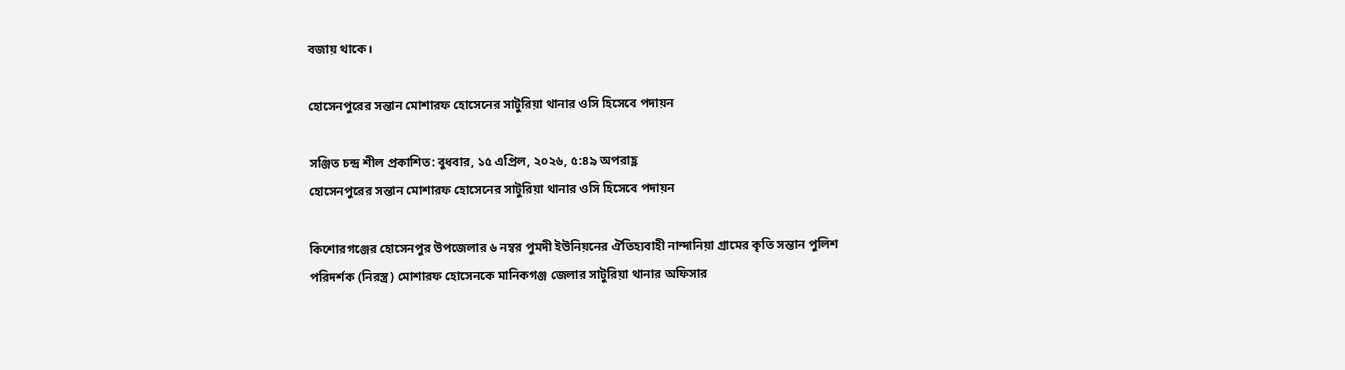বজায় থাকে।

হোসেনপুরের সন্তান মোশারফ হোসেনের সাটুরিয়া থানার ওসি হিসেবে পদায়ন

সঞ্জিত চন্দ্র শীল প্রকাশিত: বুধবার, ১৫ এপ্রিল, ২০২৬, ৫:৪৯ অপরাহ্ণ
হোসেনপুরের সন্তান মোশারফ হোসেনের সাটুরিয়া থানার ওসি হিসেবে পদায়ন

কিশোরগঞ্জের হোসেনপুর উপজেলার ৬ নম্বর পুমদী ইউনিয়নের ঐতিহ্যবাহী নান্দানিয়া গ্রামের কৃতি সন্তান পুলিশ পরিদর্শক (নিরস্ত্র) মোশারফ হোসেনকে মানিকগঞ্জ জেলার সাটুরিয়া থানার অফিসার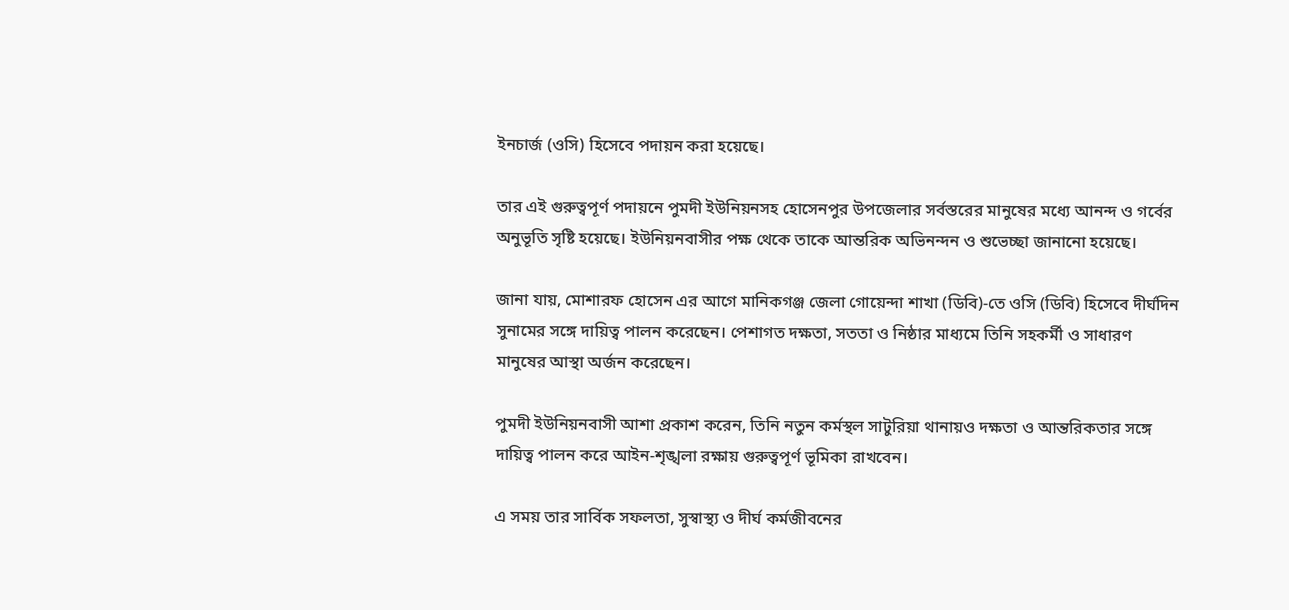ইনচার্জ (ওসি) হিসেবে পদায়ন করা হয়েছে।

তার এই গুরুত্বপূর্ণ পদায়নে পুমদী ইউনিয়নসহ হোসেনপুর উপজেলার সর্বস্তরের মানুষের মধ্যে আনন্দ ও গর্বের অনুভূতি সৃষ্টি হয়েছে। ইউনিয়নবাসীর পক্ষ থেকে তাকে আন্তরিক অভিনন্দন ও শুভেচ্ছা জানানো হয়েছে।

জানা যায়, মোশারফ হোসেন এর আগে মানিকগঞ্জ জেলা গোয়েন্দা শাখা (ডিবি)-তে ওসি (ডিবি) হিসেবে দীর্ঘদিন সুনামের সঙ্গে দায়িত্ব পালন করেছেন। পেশাগত দক্ষতা, সততা ও নিষ্ঠার মাধ্যমে তিনি সহকর্মী ও সাধারণ মানুষের আস্থা অর্জন করেছেন।

পুমদী ইউনিয়নবাসী আশা প্রকাশ করেন, তিনি নতুন কর্মস্থল সাটুরিয়া থানায়ও দক্ষতা ও আন্তরিকতার সঙ্গে দায়িত্ব পালন করে আইন-শৃঙ্খলা রক্ষায় গুরুত্বপূর্ণ ভূমিকা রাখবেন।

এ সময় তার সার্বিক সফলতা, সুস্বাস্থ্য ও দীর্ঘ কর্মজীবনের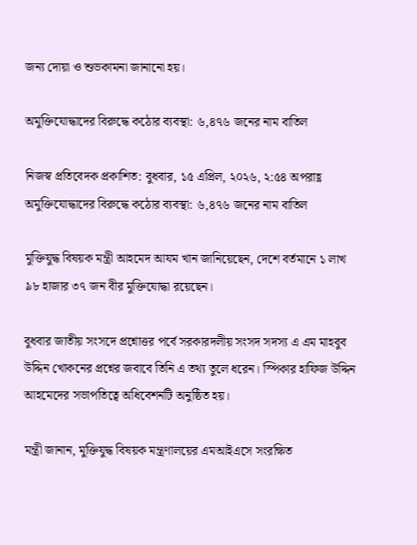জন্য দোয়া ও শুভকামনা জানানো হয়।

অমুক্তিযোদ্ধাদের বিরুদ্ধে কঠোর ব্যবস্থা: ৬,৪৭৬ জনের নাম বাতিল

নিজস্ব প্রতিবেদক প্রকাশিত: বুধবার, ১৫ এপ্রিল, ২০২৬, ২:৫৪ অপরাহ্ণ
অমুক্তিযোদ্ধাদের বিরুদ্ধে কঠোর ব্যবস্থা: ৬,৪৭৬ জনের নাম বাতিল

মুক্তিযুদ্ধ বিষয়ক মন্ত্রী আহমেদ আযম খান জানিয়েছেন, দেশে বর্তমানে ১ লাখ ৯৮ হাজার ৩৭ জন বীর মুক্তিযোদ্ধা রয়েছেন।

বুধবার জাতীয় সংসদে প্রশ্নোত্তর পর্বে সরকারদলীয় সংসদ সদস্য এ এম মাহবুব উদ্দিন খোকনের প্রশ্নের জবাবে তিনি এ তথ্য তুলে ধরেন। স্পিকার হাফিজ উদ্দিন আহমেদের সভাপতিত্বে অধিবেশনটি অনুষ্ঠিত হয়।

মন্ত্রী জানান, মুক্তিযুদ্ধ বিষয়ক মন্ত্রণালয়ের এমআইএসে সংরক্ষিত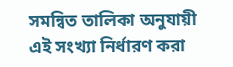সমন্বিত তালিকা অনুযায়ী এই সংখ্যা নির্ধারণ করা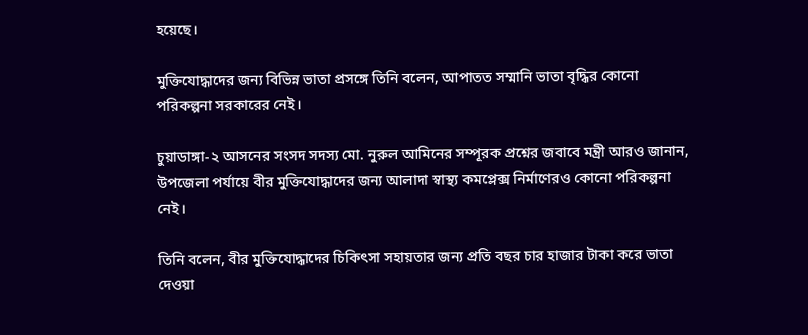হয়েছে।

মুক্তিযোদ্ধাদের জন্য বিভিন্ন ভাতা প্রসঙ্গে তিনি বলেন, আপাতত সম্মানি ভাতা বৃদ্ধির কোনো পরিকল্পনা সরকারের নেই।

চুয়াডাঙ্গা-২ আসনের সংসদ সদস্য মো. নুরুল আমিনের সম্পূরক প্রশ্নের জবাবে মন্ত্রী আরও জানান, উপজেলা পর্যায়ে বীর মুক্তিযোদ্ধাদের জন্য আলাদা স্বাস্থ্য কমপ্লেক্স নির্মাণেরও কোনো পরিকল্পনা নেই।

তিনি বলেন, বীর মুক্তিযোদ্ধাদের চিকিৎসা সহায়তার জন্য প্রতি বছর চার হাজার টাকা করে ভাতা দেওয়া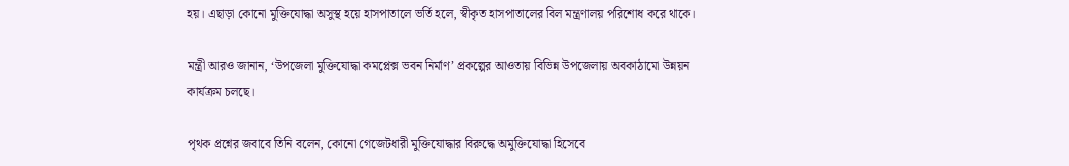হয়। এছাড়া কোনো মুক্তিযোদ্ধা অসুস্থ হয়ে হাসপাতালে ভর্তি হলে, স্বীকৃত হাসপাতালের বিল মন্ত্রণালয় পরিশোধ করে থাকে।

মন্ত্রী আরও জানান, ‘উপজেলা মুক্তিযোদ্ধা কমপ্লেক্স ভবন নির্মাণ’ প্রকল্পের আওতায় বিভিন্ন উপজেলায় অবকাঠামো উন্নয়ন কার্যক্রম চলছে।

পৃথক প্রশ্নের জবাবে তিনি বলেন, কোনো গেজেটধারী মুক্তিযোদ্ধার বিরুদ্ধে অমুক্তিযোদ্ধা হিসেবে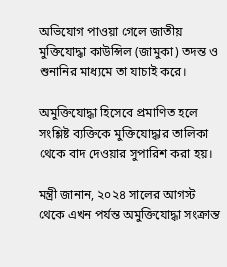অভিযোগ পাওয়া গেলে জাতীয় মুক্তিযোদ্ধা কাউন্সিল (জামুকা) তদন্ত ও শুনানির মাধ্যমে তা যাচাই করে।

অমুক্তিযোদ্ধা হিসেবে প্রমাণিত হলে সংশ্লিষ্ট ব্যক্তিকে মুক্তিযোদ্ধার তালিকা থেকে বাদ দেওয়ার সুপারিশ করা হয়।

মন্ত্রী জানান, ২০২৪ সালের আগস্ট থেকে এখন পর্যন্ত অমুক্তিযোদ্ধা সংক্রান্ত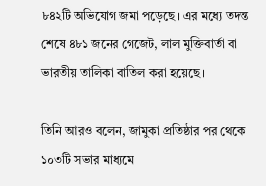৮৪২টি অভিযোগ জমা পড়েছে। এর মধ্যে তদন্ত শেষে ৪৮১ জনের গেজেট, লাল মুক্তিবার্তা বা ভারতীয় তালিকা বাতিল করা হয়েছে।

তিনি আরও বলেন, জামুকা প্রতিষ্ঠার পর থেকে ১০৩টি সভার মাধ্যমে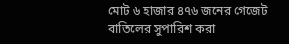মোট ৬ হাজার ৪৭৬ জনের গেজেট বাতিলের সুপারিশ করা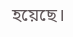হয়েছে।